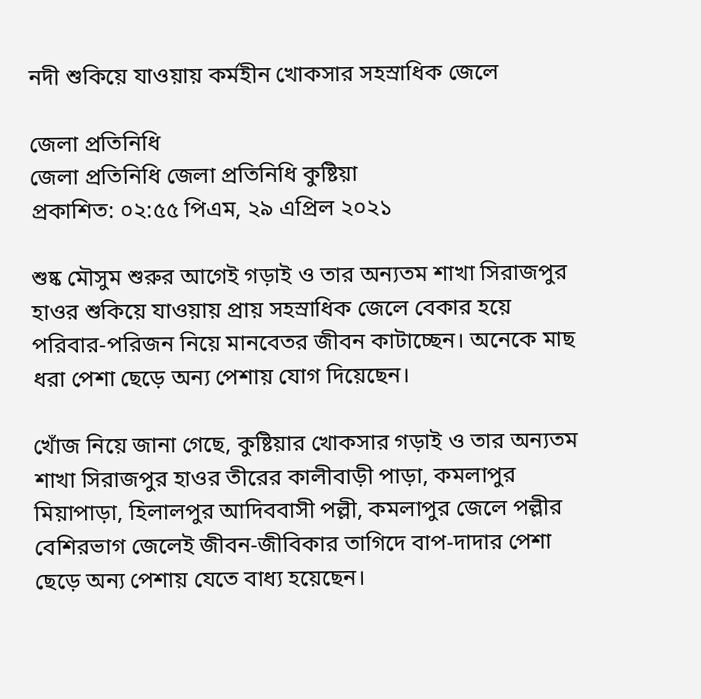নদী শুকিয়ে যাওয়ায় কর্মহীন খোকসার সহস্রাধিক জেলে

জেলা প্রতিনিধি
জেলা প্রতিনিধি জেলা প্রতিনিধি কুষ্টিয়া
প্রকাশিত: ০২:৫৫ পিএম, ২৯ এপ্রিল ২০২১

শুষ্ক মৌসুম শুরুর আগেই গড়াই ও তার অন্যতম শাখা সিরাজপুর হাওর শুকিয়ে যাওয়ায় প্রায় সহস্রাধিক জেলে বেকার হয়ে পরিবার-পরিজন নিয়ে মানবেতর জীবন কাটাচ্ছেন। অনেকে মাছ ধরা পেশা ছেড়ে অন্য পেশায় যোগ দিয়েছেন।

খোঁজ নিয়ে জানা গেছে, কুষ্টিয়ার খোকসার গড়াই ও তার অন্যতম শাখা সিরাজপুর হাওর তীরের কালীবাড়ী পাড়া, কমলাপুর মিয়াপাড়া, হিলালপুর আদিববাসী পল্লী, কমলাপুর জেলে পল্লীর বেশিরভাগ জেলেই জীবন-জীবিকার তাগিদে বাপ-দাদার পেশা ছেড়ে অন্য পেশায় যেতে বাধ্য হয়েছেন।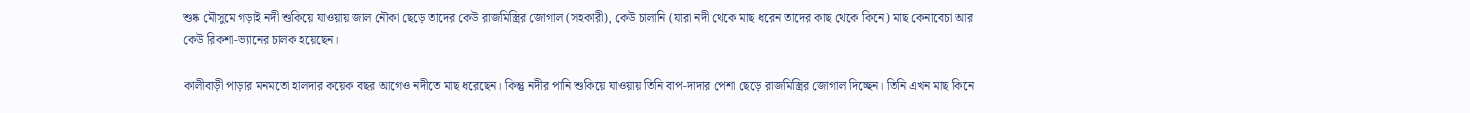শুষ্ক মৌসুমে গড়াই নদী শুকিয়ে যাওয়ায় জাল নৌকা ছেড়ে তাদের কেউ রাজমিস্ত্রির জোগাল (সহকারী), কেউ চালানি (যারা নদী থেকে মাছ ধরেন তাদের কাছ থেকে কিনে) মাছ কেনাবেচা আর কেউ রিকশা-ভ্যানের চালক হয়েছেন।

কালীবাড়ী পাড়ার মনমতো হালদার কয়েক বছর আগেও নদীতে মাছ ধরেছেন। কিন্তু নদীর পানি শুকিয়ে যাওয়ায় তিনি বাপ-দাদার পেশা ছেড়ে রাজমিস্ত্রির জোগাল দিচ্ছেন। তিনি এখন মাছ কিনে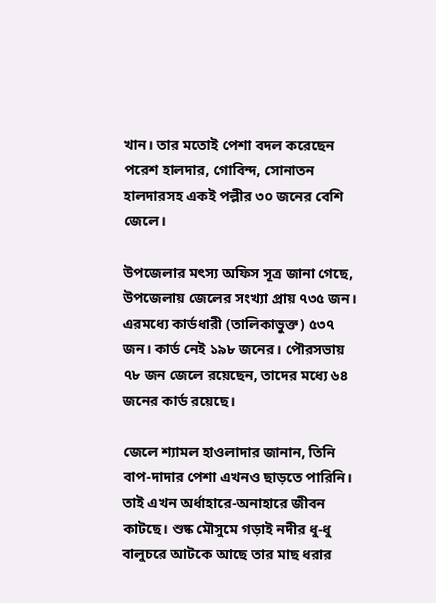খান। তার মতোই পেশা বদল করেছেন পরেশ হালদার, গোবিন্দ, সোনাতন হালদারসহ একই পল্লীর ৩০ জনের বেশি জেলে।

উপজেলার মৎস্য অফিস সূত্র জানা গেছে, উপজেলায় জেলের সংখ্যা প্রায় ৭৩৫ জন। এরমধ্যে কার্ডধারী (তালিকাভুক্ত) ৫৩৭ জন। কার্ড নেই ১৯৮ জনের। পৌরসভায় ৭৮ জন জেলে রয়েছেন, তাদের মধ্যে ৬৪ জনের কার্ড রয়েছে।

জেলে শ্যামল হাওলাদার জানান, তিনি বাপ-দাদার পেশা এখনও ছাড়তে পারিনি। তাই এখন অর্ধাহারে-অনাহারে জীবন কাটছে। শুষ্ক মৌসুমে গড়াই নদীর ধু-ধু বালুচরে আটকে আছে তার মাছ ধরার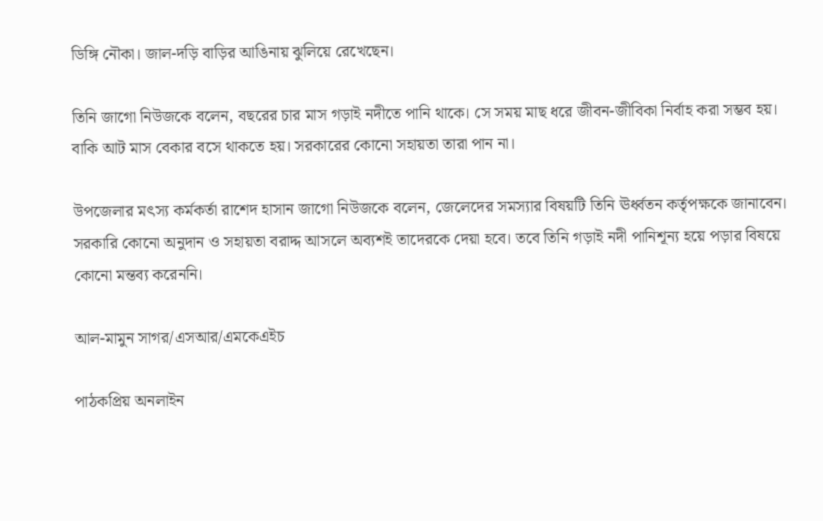ডিঙ্গি নৌকা। জাল-দড়ি বাড়ির আঙিনায় ঝুলিয়ে রেখেছেন।

তিনি জাগো নিউজকে বলেন, বছরের চার মাস গড়াই নদীতে পানি থাকে। সে সময় মাছ ধরে জীবন-জীবিকা নির্বাহ করা সম্ভব হয়। বাকি আট মাস বেকার বসে থাকতে হয়। সরকারের কোনো সহায়তা তারা পান না।

উপজেলার মৎস্য কর্মকর্তা রাশেদ হাসান জাগো নিউজকে বলেন, জেলেদের সমস্যার বিষয়টি তিনি ঊর্ধ্বতন কর্তৃপক্ষকে জানাবেন। সরকারি কোনো অনুদান ও সহায়তা বরাদ্দ আসলে অব্যশই তাদেরকে দেয়া হবে। তবে তিনি গড়াই নদী পানিশূন্য হয়ে পড়ার বিষয়ে কোনো মন্তব্য করেননি।

আল-মামুন সাগর/এসআর/এমকেএইচ

পাঠকপ্রিয় অনলাইন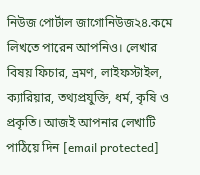নিউজ পোর্টাল জাগোনিউজ২৪.কমে লিখতে পারেন আপনিও। লেখার বিষয় ফিচার, ভ্রমণ, লাইফস্টাইল, ক্যারিয়ার, তথ্যপ্রযুক্তি, ধর্ম, কৃষি ও প্রকৃতি। আজই আপনার লেখাটি পাঠিয়ে দিন [email protected]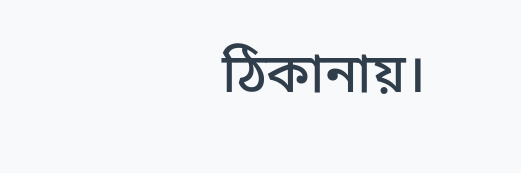ঠিকানায়।